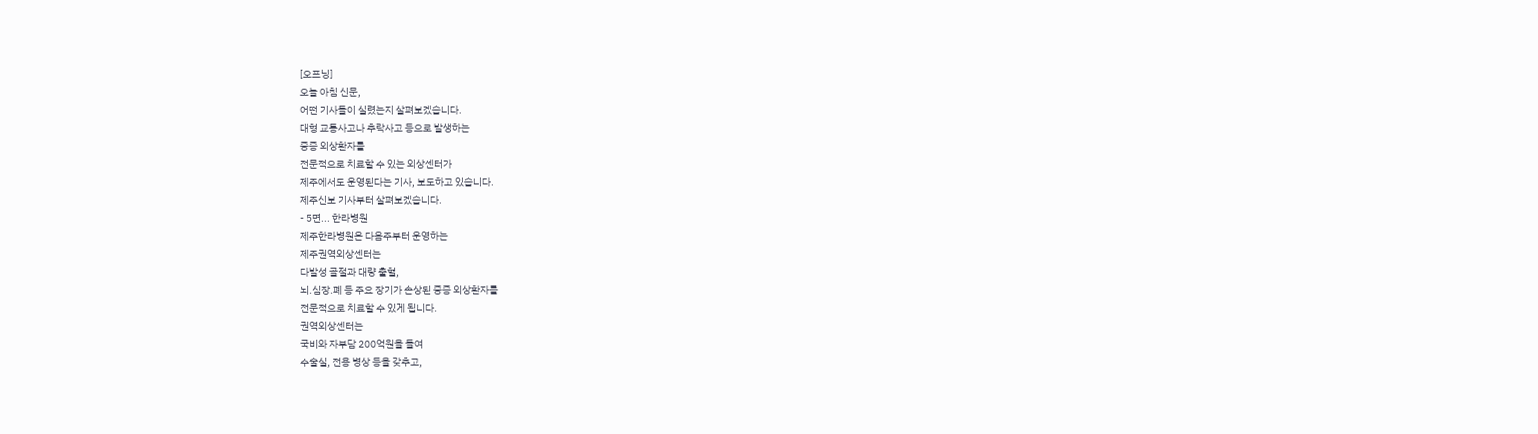[오프닝]
오늘 아침 신문,
어떤 기사들이 실렸는지 살펴보겠습니다.
대형 교통사고나 추락사고 등으로 발생하는
중증 외상환자를
전문적으로 치료할 수 있는 외상센터가
제주에서도 운영된다는 기사, 보도하고 있습니다.
제주신보 기사부터 살펴보겠습니다.
- 5면... 한라병원
제주한라병원은 다음주부터 운영하는
제주권역외상센터는
다발성 골절과 대량 출혈,
뇌.심장.폐 등 주요 장기가 손상된 중증 외상환자를
전문적으로 치료할 수 있게 됩니다.
권역외상센터는
국비와 자부담 200억원을 들여
수술실, 전용 병상 등을 갖추고,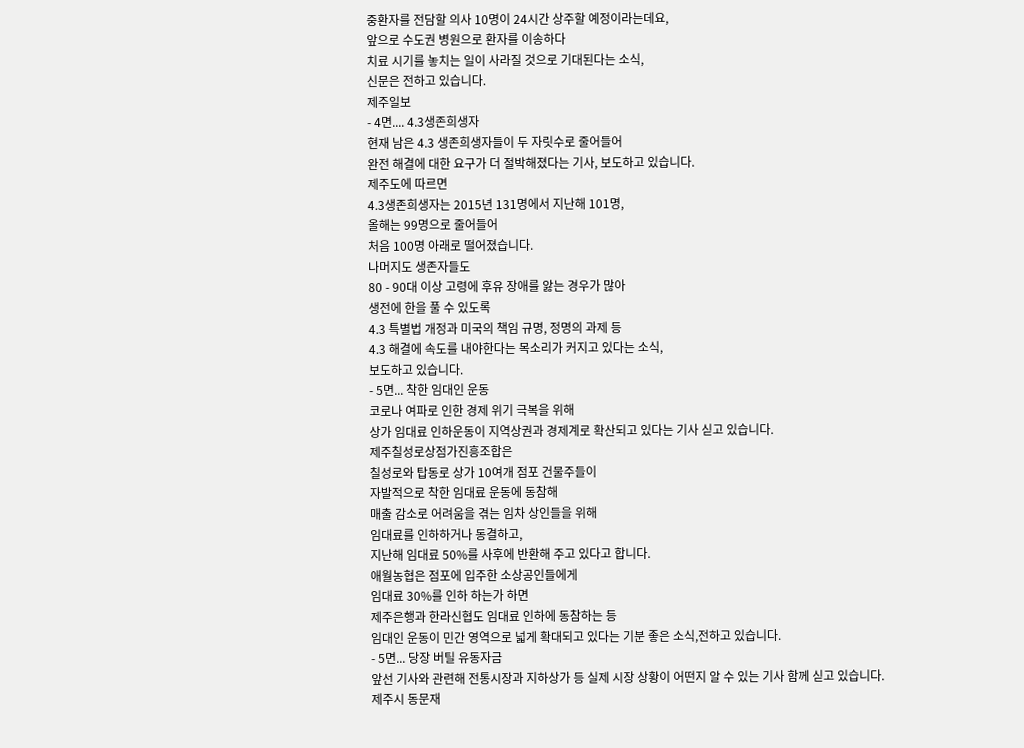중환자를 전담할 의사 10명이 24시간 상주할 예정이라는데요,
앞으로 수도권 병원으로 환자를 이송하다
치료 시기를 놓치는 일이 사라질 것으로 기대된다는 소식,
신문은 전하고 있습니다.
제주일보
- 4면.... 4.3생존희생자
현재 남은 4.3 생존희생자들이 두 자릿수로 줄어들어
완전 해결에 대한 요구가 더 절박해졌다는 기사, 보도하고 있습니다.
제주도에 따르면
4.3생존희생자는 2015년 131명에서 지난해 101명,
올해는 99명으로 줄어들어
처음 100명 아래로 떨어졌습니다.
나머지도 생존자들도
80 - 90대 이상 고령에 후유 장애를 앓는 경우가 많아
생전에 한을 풀 수 있도록
4.3 특별법 개정과 미국의 책임 규명, 정명의 과제 등
4.3 해결에 속도를 내야한다는 목소리가 커지고 있다는 소식,
보도하고 있습니다.
- 5면... 착한 임대인 운동
코로나 여파로 인한 경제 위기 극복을 위해
상가 임대료 인하운동이 지역상권과 경제계로 확산되고 있다는 기사 싣고 있습니다.
제주칠성로상점가진흥조합은
칠성로와 탑동로 상가 10여개 점포 건물주들이
자발적으로 착한 임대료 운동에 동참해
매출 감소로 어려움을 겪는 임차 상인들을 위해
임대료를 인하하거나 동결하고,
지난해 임대료 50%를 사후에 반환해 주고 있다고 합니다.
애월농협은 점포에 입주한 소상공인들에게
임대료 30%를 인하 하는가 하면
제주은행과 한라신협도 임대료 인하에 동참하는 등
임대인 운동이 민간 영역으로 넓게 확대되고 있다는 기분 좋은 소식,전하고 있습니다.
- 5면... 당장 버틸 유동자금
앞선 기사와 관련해 전통시장과 지하상가 등 실제 시장 상황이 어떤지 알 수 있는 기사 함께 싣고 있습니다.
제주시 동문재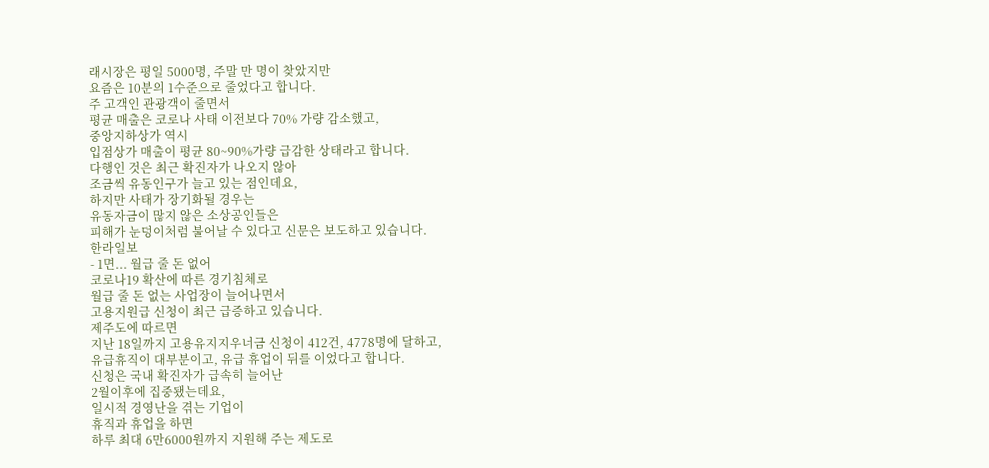래시장은 평일 5000명, 주말 만 명이 찾았지만
요즘은 10분의 1수준으로 줄었다고 합니다.
주 고객인 관광객이 줄면서
평균 매출은 코로나 사태 이전보다 70% 가량 감소했고,
중앙지하상가 역시
입점상가 매출이 평균 80~90%가량 급감한 상태라고 합니다.
다행인 것은 최근 확진자가 나오지 않아
조금씩 유동인구가 늘고 있는 점인데요,
하지만 사태가 장기화될 경우는
유동자금이 많지 않은 소상공인들은
피해가 눈덩이처럼 불어날 수 있다고 신문은 보도하고 있습니다.
한라일보
- 1면... 월급 줄 돈 없어
코로나19 확산에 따른 경기침체로
월급 줄 돈 없는 사업장이 늘어나면서
고용지원급 신청이 최근 급증하고 있습니다.
제주도에 따르면
지난 18일까지 고용유지지우너금 신청이 412건, 4778명에 달하고,
유급휴직이 대부분이고, 유급 휴업이 뒤를 이었다고 합니다.
신청은 국내 확진자가 급속히 늘어난
2월이후에 집중됐는데요,
일시적 경영난을 겪는 기업이
휴직과 휴업을 하면
하루 최대 6만6000원까지 지원해 주는 제도로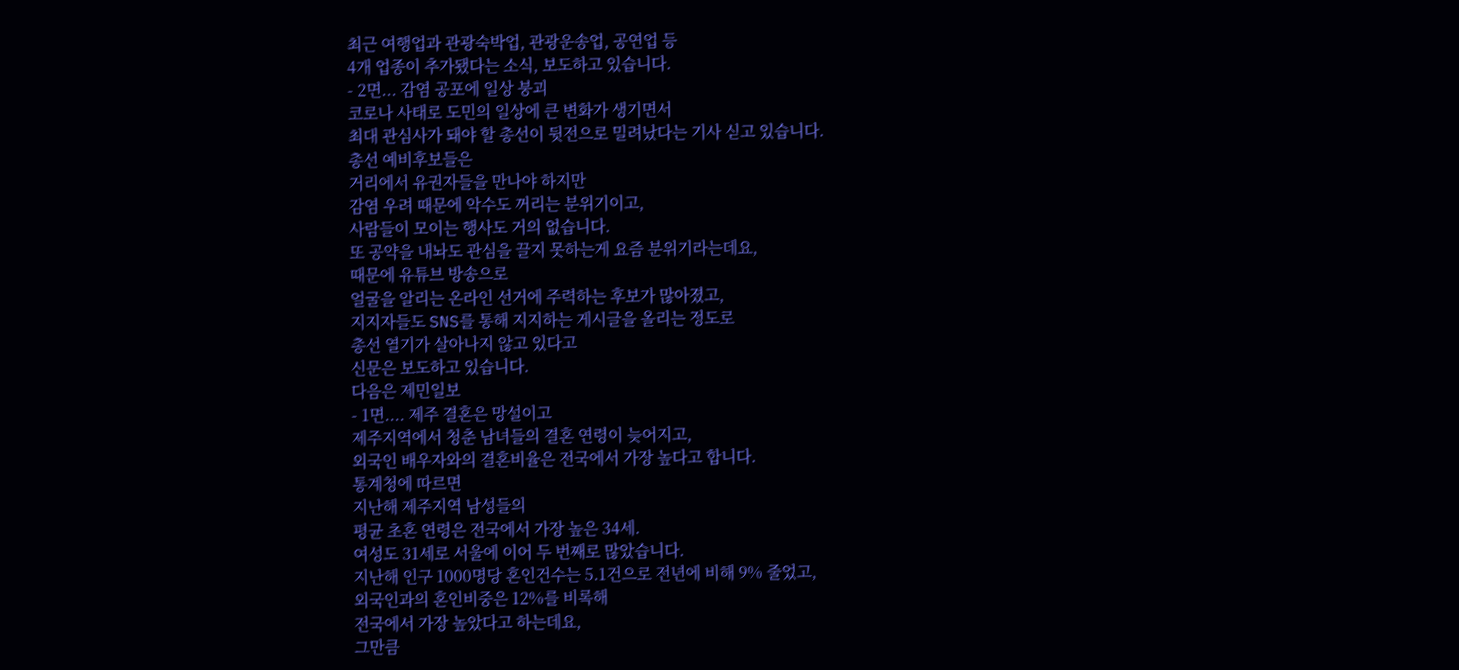최근 여행업과 관광숙박업, 관광운송업, 공연업 등
4개 업종이 추가됐다는 소식, 보도하고 있습니다.
- 2면... 감염 공포에 일상 붕괴
코로나 사태로 도민의 일상에 큰 변화가 생기면서
최대 관심사가 돼야 할 총선이 뒷전으로 밀려났다는 기사 싣고 있습니다.
총선 예비후보들은
거리에서 유권자들을 만나야 하지만
감염 우려 때문에 악수도 꺼리는 분위기이고,
사람들이 모이는 행사도 거의 없습니다.
또 공약을 내놔도 관심을 끌지 못하는게 요즘 분위기라는데요,
때문에 유튜브 방송으로
얼굴을 알리는 온라인 선거에 주력하는 후보가 많아졌고,
지지자들도 SNS를 통해 지지하는 게시글을 올리는 정도로
총선 열기가 살아나지 않고 있다고
신문은 보도하고 있습니다.
다음은 제민일보
- 1면.... 제주 결혼은 망설이고
제주지역에서 청춘 남녀들의 결혼 연령이 늦어지고,
외국인 배우자와의 결혼비율은 전국에서 가장 높다고 합니다.
통계청에 따르면
지난해 제주지역 남성들의
평균 초혼 연령은 전국에서 가장 높은 34세.
여성도 31세로 서울에 이어 두 번째로 많았습니다.
지난해 인구 1000명당 혼인건수는 5.1건으로 전년에 비해 9% 줄었고,
외국인과의 혼인비중은 12%를 비록해
전국에서 가장 높았다고 하는데요,
그만큼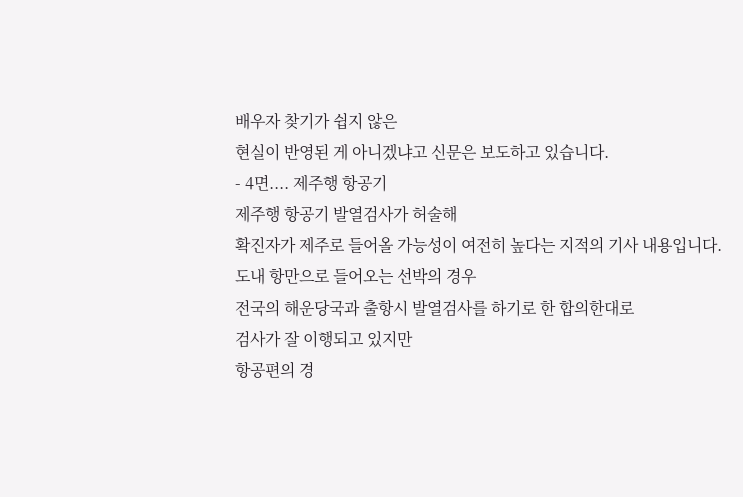배우자 찾기가 쉽지 않은
현실이 반영된 게 아니겠냐고 신문은 보도하고 있습니다.
- 4면.... 제주행 항공기
제주행 항공기 발열검사가 허술해
확진자가 제주로 들어올 가능성이 여전히 높다는 지적의 기사 내용입니다.
도내 항만으로 들어오는 선박의 경우
전국의 해운당국과 출항시 발열검사를 하기로 한 합의한대로
검사가 잘 이행되고 있지만
항공편의 경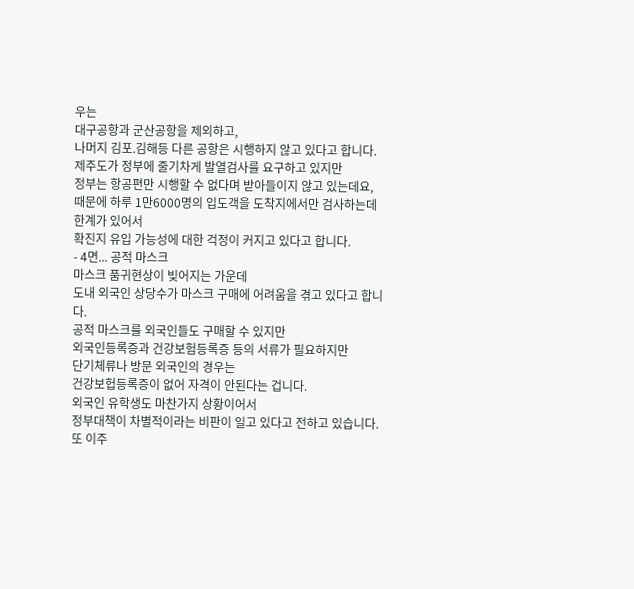우는
대구공항과 군산공항을 제외하고,
나머지 김포.김해등 다른 공항은 시행하지 않고 있다고 합니다.
제주도가 정부에 줄기차게 발열검사를 요구하고 있지만
정부는 항공편만 시행할 수 없다며 받아들이지 않고 있는데요,
때문에 하루 1만6000명의 입도객을 도착지에서만 검사하는데
한계가 있어서
확진지 유입 가능성에 대한 걱정이 커지고 있다고 합니다.
- 4면... 공적 마스크
마스크 품귀현상이 빚어지는 가운데
도내 외국인 상당수가 마스크 구매에 어려움을 겪고 있다고 합니다.
공적 마스크를 외국인들도 구매할 수 있지만
외국인등록증과 건강보험등록증 등의 서류가 필요하지만
단기체류나 방문 외국인의 경우는
건강보헙등록증이 없어 자격이 안된다는 겁니다.
외국인 유학생도 마찬가지 상황이어서
정부대책이 차별적이라는 비판이 일고 있다고 전하고 있습니다.
또 이주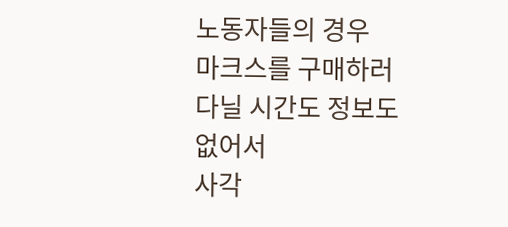노동자들의 경우
마크스를 구매하러 다닐 시간도 정보도 없어서
사각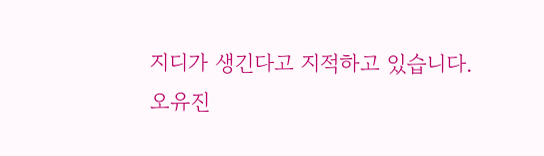지디가 생긴다고 지적하고 있습니다.
오유진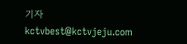기자
kctvbest@kctvjeju.com